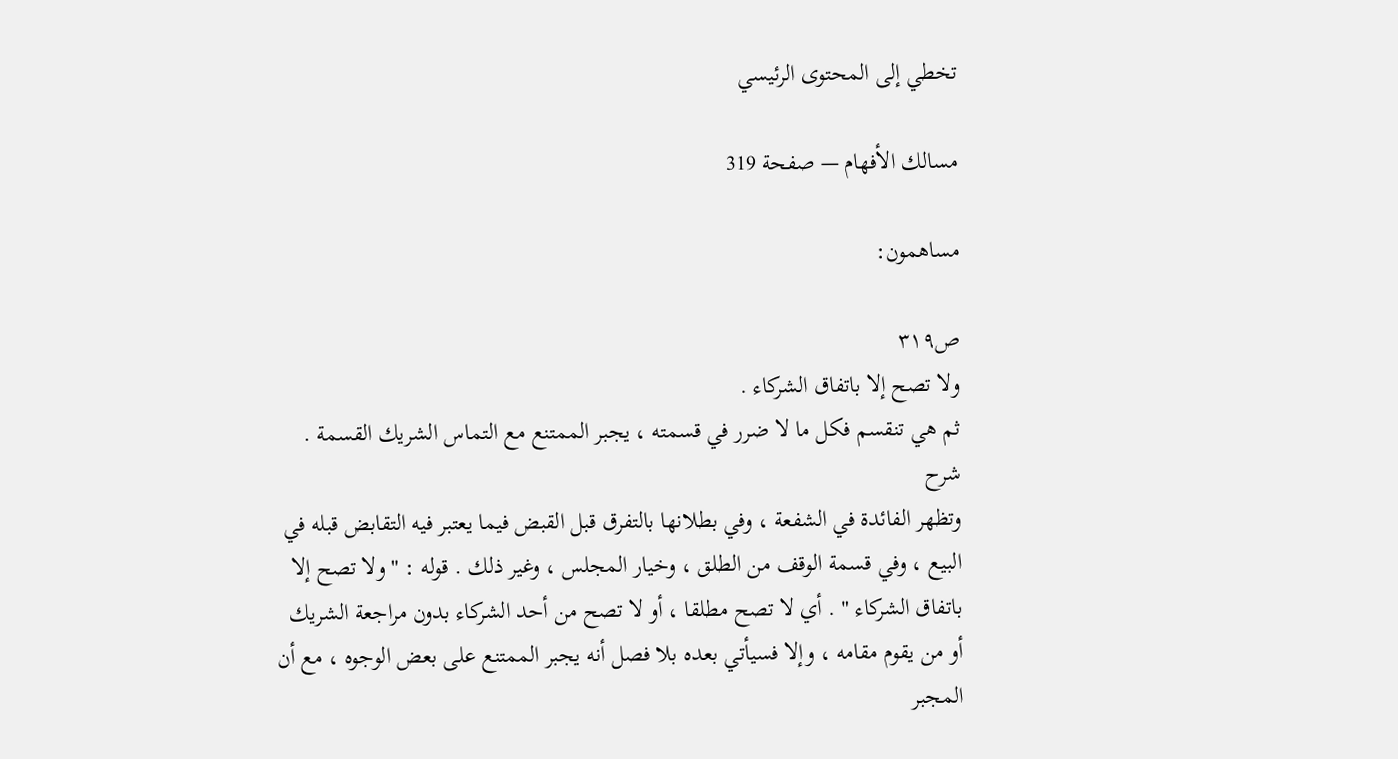تخطي إلى المحتوى الرئيسي

مسالك الأفهام — صفحة 319

مساهمون:

ص٣١٩
ولا تصح إلا باتفاق الشركاء .
ثم هي تنقسم فكل ما لا ضرر في قسمته ، يجبر الممتنع مع التماس الشريك القسمة .
شرح
وتظهر الفائدة في الشفعة ، وفي بطلانها بالتفرق قبل القبض فيما يعتبر فيه التقابض قبله في البيع ، وفي قسمة الوقف من الطلق ، وخيار المجلس ، وغير ذلك . قوله : " ولا تصح إلا باتفاق الشركاء " . أي لا تصح مطلقا ، أو لا تصح من أحد الشركاء بدون مراجعة الشريك أو من يقوم مقامه ، وإلا فسيأتي بعده بلا فصل أنه يجبر الممتنع على بعض الوجوه ، مع أن المجبر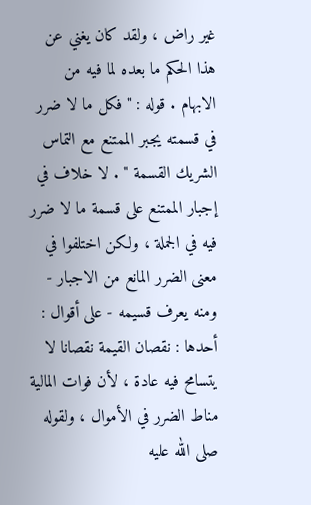غير راض ، ولقد كان يغني عن هذا الحكم ما بعده لما فيه من الابهام . قوله : " فكل ما لا ضرر في قسمته يجبر الممتنع مع التماس الشريك القسمة " . لا خلاف في إجبار الممتنع على قسمة ما لا ضرر فيه في الجملة ، ولكن اختلفوا في معنى الضرر المانع من الاجبار - ومنه يعرف قسيمه - على أقوال : أحدها : نقصان القيمة نقصانا لا يتسامح فيه عادة ، لأن فوات المالية مناط الضرر في الأموال ، ولقوله صلى الله عليه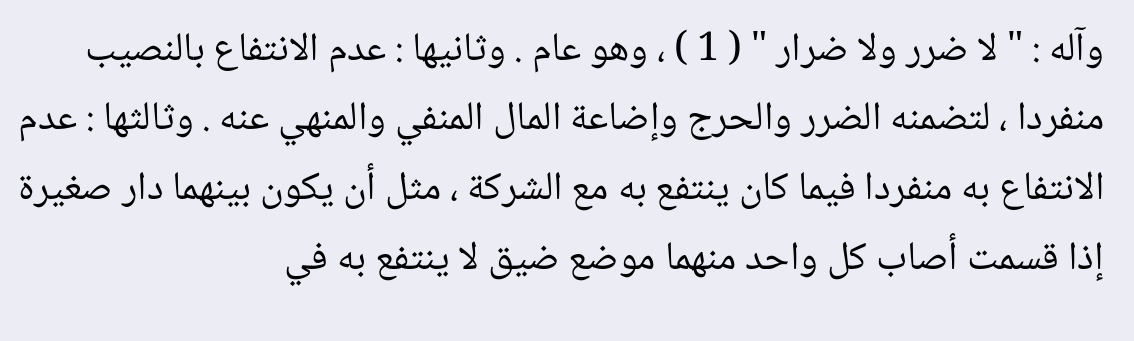وآله : " لا ضرر ولا ضرار " ( 1 ) ، وهو عام . وثانيها : عدم الانتفاع بالنصيب منفردا ، لتضمنه الضرر والحرج وإضاعة المال المنفي والمنهي عنه . وثالثها : عدم الانتفاع به منفردا فيما كان ينتفع به مع الشركة ، مثل أن يكون بينهما دار صغيرة إذا قسمت أصاب كل واحد منهما موضع ضيق لا ينتفع به في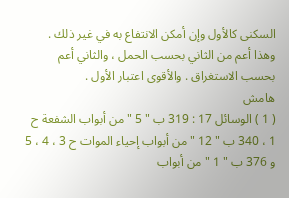السكنى كالأول وإن أمكن الانتفاع به في غير ذلك . وهذا أعم من الثاني بحسب الحمل ، والثاني أعم بحسب الاستغراق . والأقوى اعتبار الأول .
هامش
( 1 ) الوسائل 17 : 319 ب " 5 " من أبواب الشفعة ح 1 ، 340 ب " 12 " من أبواب إحياء الموات ح 3 ، 4 ، 5 و 376 ب " 1 " من أبواب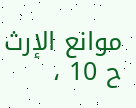موانع الإرث ح 10 ،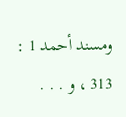ومسند أحمد 1 : 313 ، و . . .